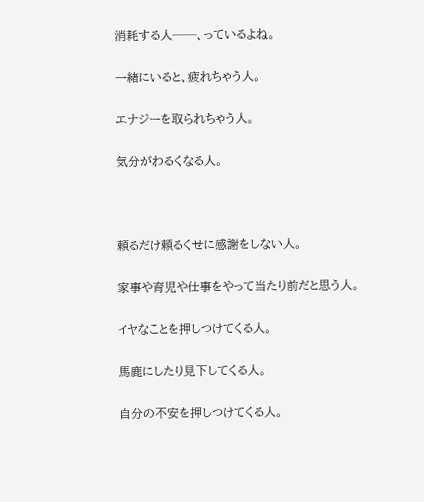消耗する人──、っているよね。

一緒にいると、疲れちゃう人。

エナジーを取られちゃう人。

気分がわるくなる人。



頼るだけ頼るくせに感謝をしない人。

家事や育児や仕事をやって当たり前だと思う人。

イヤなことを押しつけてくる人。

馬鹿にしたり見下してくる人。

自分の不安を押しつけてくる人。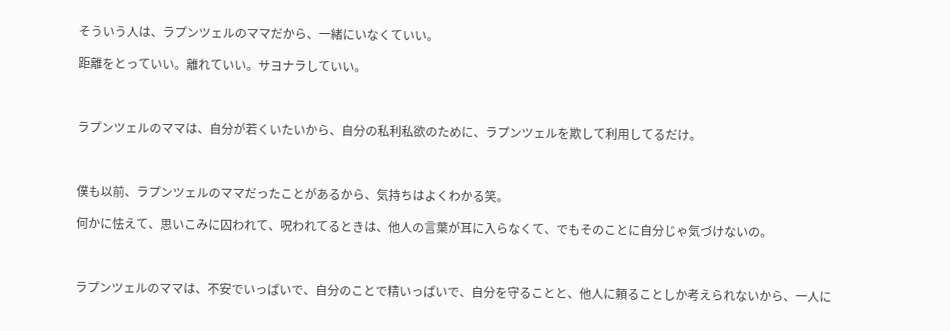そういう人は、ラプンツェルのママだから、一緒にいなくていい。

距離をとっていい。離れていい。サヨナラしていい。



ラプンツェルのママは、自分が若くいたいから、自分の私利私欲のために、ラプンツェルを欺して利用してるだけ。



僕も以前、ラプンツェルのママだったことがあるから、気持ちはよくわかる笑。

何かに怯えて、思いこみに囚われて、呪われてるときは、他人の言葉が耳に入らなくて、でもそのことに自分じゃ気づけないの。



ラプンツェルのママは、不安でいっぱいで、自分のことで精いっぱいで、自分を守ることと、他人に頼ることしか考えられないから、一人に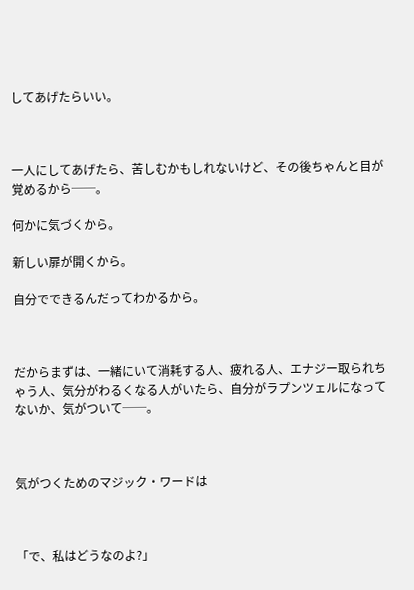してあげたらいい。



一人にしてあげたら、苦しむかもしれないけど、その後ちゃんと目が覚めるから──。

何かに気づくから。

新しい扉が開くから。

自分でできるんだってわかるから。



だからまずは、一緒にいて消耗する人、疲れる人、エナジー取られちゃう人、気分がわるくなる人がいたら、自分がラプンツェルになってないか、気がついて──。



気がつくためのマジック・ワードは



「で、私はどうなのよ?」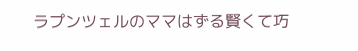ラプンツェルのママはずる賢くて巧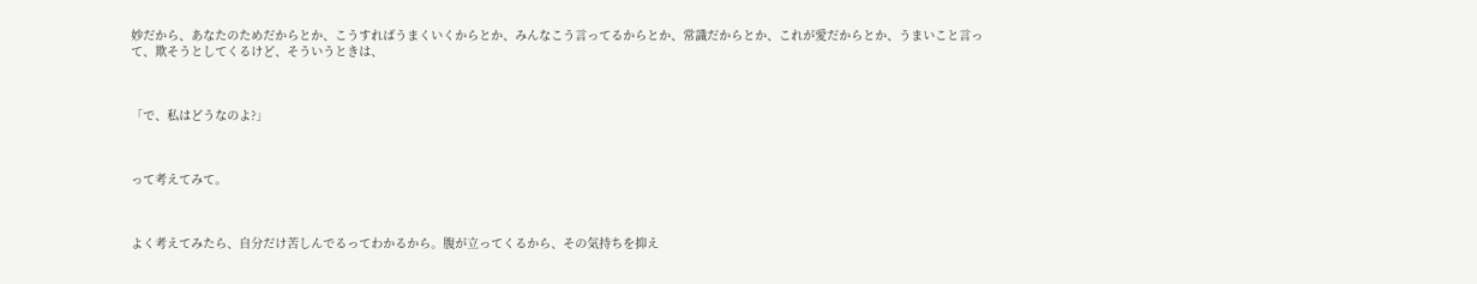妙だから、あなたのためだからとか、こうすればうまくいくからとか、みんなこう言ってるからとか、常識だからとか、これが愛だからとか、うまいこと言って、欺そうとしてくるけど、そういうときは、



「で、私はどうなのよ?」



って考えてみて。



よく考えてみたら、自分だけ苦しんでるってわかるから。腹が立ってくるから、その気持ちを抑え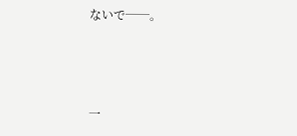ないで──。



一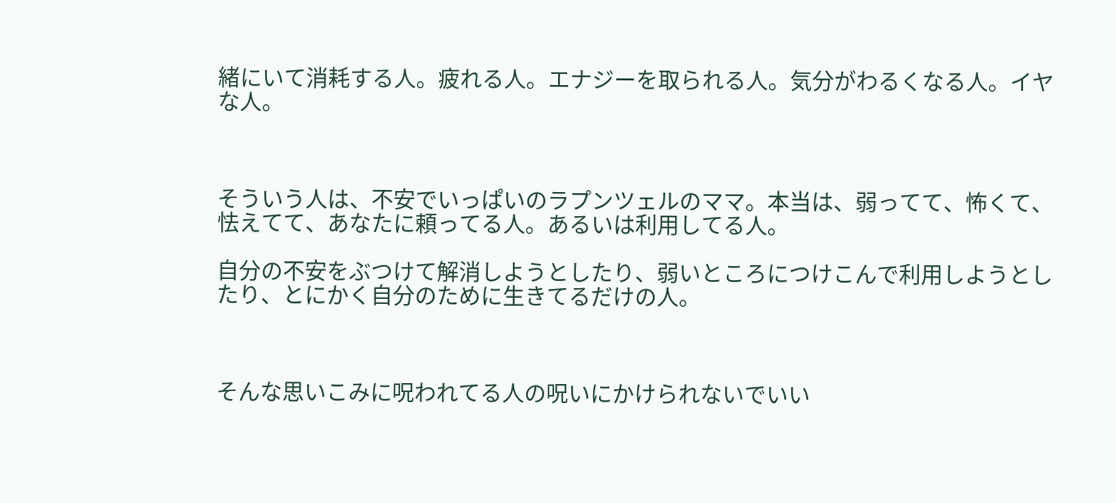緒にいて消耗する人。疲れる人。エナジーを取られる人。気分がわるくなる人。イヤな人。



そういう人は、不安でいっぱいのラプンツェルのママ。本当は、弱ってて、怖くて、怯えてて、あなたに頼ってる人。あるいは利用してる人。

自分の不安をぶつけて解消しようとしたり、弱いところにつけこんで利用しようとしたり、とにかく自分のために生きてるだけの人。



そんな思いこみに呪われてる人の呪いにかけられないでいい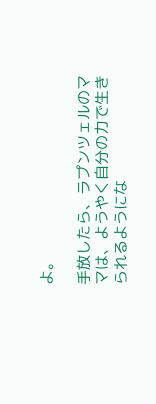よ。

手放したら、ラプンツェルのママは、ようやく自分の力で生きられるようにな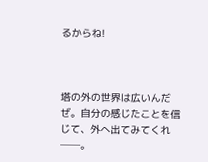るからね!



塔の外の世界は広いんだぜ。自分の感じたことを信じて、外へ出てみてくれ──。